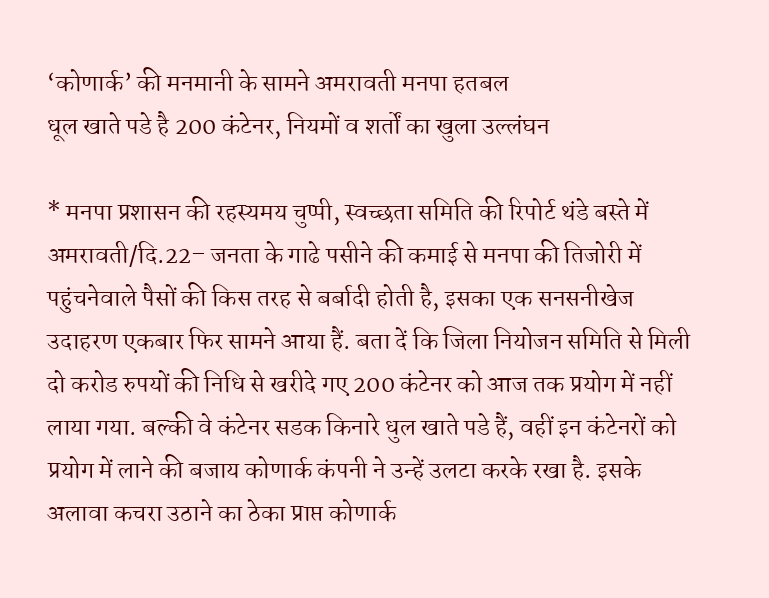‘कोणार्क’ की मनमानी के सामने अमरावती मनपा हतबल
धूल खाते पडे है 200 कंटेनर, नियमों व शर्तों का खुला उल्लंघन

* मनपा प्रशासन की रहस्यमय चुप्पी, स्वच्छता समिति की रिपोर्ट थंडे बस्ते में
अमरावती/दि.22– जनता के गाढे पसीने की कमाई से मनपा की तिजोरी में पहुंचनेवाले पैसों की किस तरह से बर्बादी होती है, इसका एक सनसनीखेज उदाहरण एकबार फिर सामने आया हैं. बता दें कि जिला नियोजन समिति से मिली दो करोड रुपयों की निधि से खरीदे गए 200 कंटेनर को आज तक प्रयोग में नहीं लाया गया. बल्की वे कंटेनर सडक किनारे धुल खाते पडे हैं, वहीं इन कंटेनरों को प्रयोग में लाने की बजाय कोणार्क कंपनी ने उन्हें उलटा करके रखा है. इसके अलावा कचरा उठाने का ठेका प्राप्त कोणार्क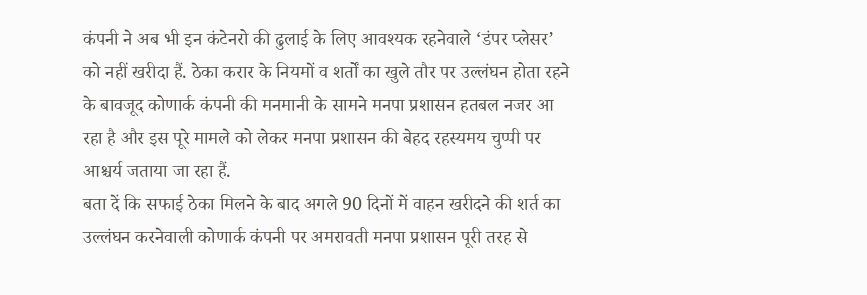कंपनी ने अब भी इन कंटेनरो की ढुलाई के लिए आवश्यक रहनेवाले ‘डंपर प्लेसर’ को नहीं खरीदा हैं. ठेका करार के नियमों व शर्तों का खुले तौर पर उल्लंघन होता रहने के बावजूद कोणार्क कंपनी की मनमानी के सामने मनपा प्रशासन हतबल नजर आ रहा है और इस पूरे मामले को लेकर मनपा प्रशासन की बेहद रहस्यमय चुप्पी पर आश्चर्य जताया जा रहा हैं.
बता दें कि सफाई ठेका मिलने के बाद अगले 90 दिनों में वाहन खरीदने की शर्त का उल्लंघन करनेवाली कोणार्क कंपनी पर अमरावती मनपा प्रशासन पूरी तरह से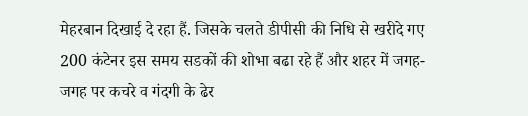मेहरबान दिखाई दे रहा हैं. जिसके चलते डीपीसी की निधि से खरीदे गए 200 कंटेनर इस समय सडकों की शोभा बढा रहे हैं और शहर में जगह-जगह पर कचरे व गंदगी के ढेर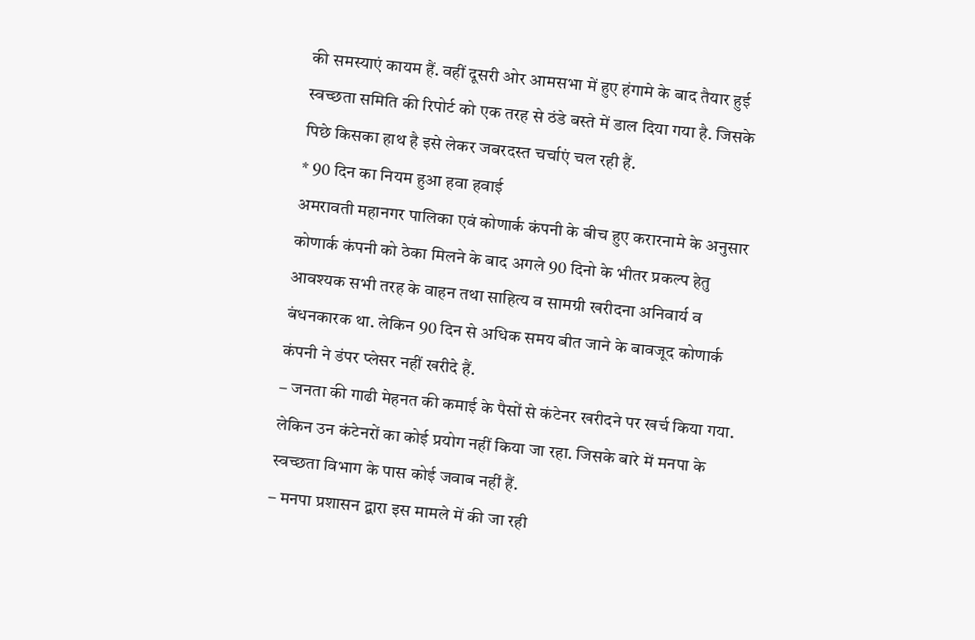की समस्याएं कायम हैं. वहीं दूसरी ओर आमसभा में हुए हंगामे के बाद तैयार हुई स्वच्छता समिति की रिपोर्ट को एक तरह से ठंडे बस्ते में डाल दिया गया है. जिसके पिछे किसका हाथ है इसे लेकर जबरदस्त चर्चाएं चल रही हैं.
* 90 दिन का नियम हुआ हवा हवाई
अमरावती महानगर पालिका एवं कोणार्क कंपनी के बीच हुए करारनामे के अनुसार कोणार्क कंपनी को ठेका मिलने के बाद अगले 90 दिनो के भीतर प्रकल्प हेतु आवश्यक सभी तरह के वाहन तथा साहित्य व सामग्री खरीदना अनिवार्य व बंधनकारक था. लेकिन 90 दिन से अधिक समय बीत जाने के बावजूद कोणार्क कंपनी ने डंपर प्लेसर नहीं खरीदे हैं.
– जनता की गाढी मेहनत की कमाई के पैसों से कंटेनर खरीदने पर खर्च किया गया. लेकिन उन कंटेनरों का कोई प्रयोग नहीं किया जा रहा. जिसके बारे में मनपा के स्वच्छता विभाग के पास कोई जवाब नहीं हैं.
– मनपा प्रशासन द्बारा इस मामले में की जा रही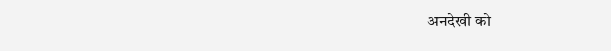अनदेखी को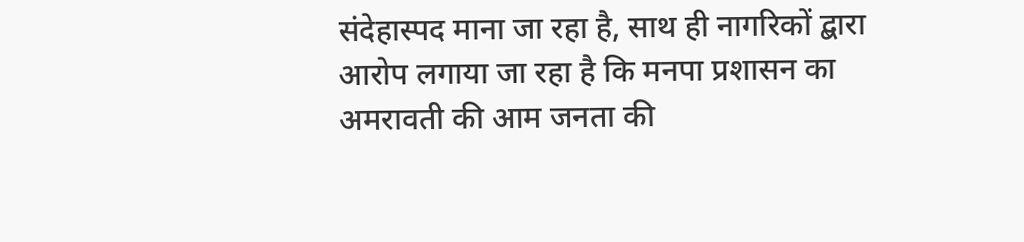संदेहास्पद माना जा रहा है, साथ ही नागरिकों द्बारा आरोप लगाया जा रहा है कि मनपा प्रशासन का अमरावती की आम जनता की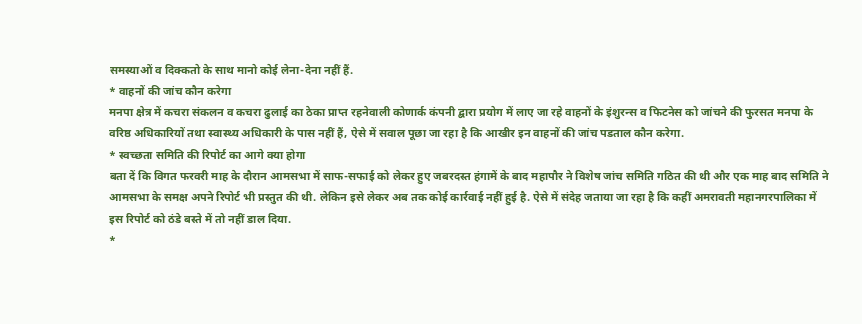समस्याओं व दिक्कतो के साथ मानो कोई लेना-देना नहीं हैं.
* वाहनों की जांच कौन करेगा
मनपा क्षेत्र में कचरा संकलन व कचरा ढुलाई का ठेका प्राप्त रहनेवाली कोणार्क कंपनी द्बारा प्रयोग में लाए जा रहे वाहनों के इंशुरन्स व फिटनेस को जांचने की फुरसत मनपा के वरिष्ठ अधिकारियों तथा स्वास्थ्य अधिकारी के पास नहीं हैं, ऐसे में सवाल पूछा जा रहा है कि आखीर इन वाहनों की जांच पडताल कौन करेगा.
* स्वच्छता समिति की रिपोर्ट का आगे क्या होगा
बता दें कि विगत फरवरी माह के दौरान आमसभा में साफ-सफाई को लेकर हुए जबरदस्त हंगामें के बाद महापौर ने विशेष जांच समिति गठित की थी और एक माह बाद समिति ने आमसभा के समक्ष अपने रिपोर्ट भी प्रस्तुत की थी. लेकिन इसे लेकर अब तक कोई कार्रवाई नहीं हुई है. ऐसे में संदेह जताया जा रहा है कि कहीं अमरावती महानगरपालिका में इस रिपोर्ट को ठंडे बस्ते में तो नहीं डाल दिया.
*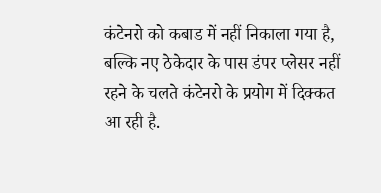कंटेनरो को कबाड में नहीं निकाला गया है, बल्कि नए ठेकेदार के पास डंपर प्लेसर नहीं रहने के चलते कंटेनरो के प्रयोग में दिक्कत आ रही है.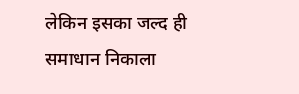लेकिन इसका जल्द ही समाधान निकाला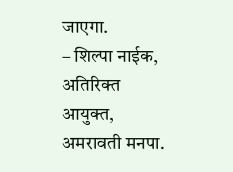जाएगा.
– शिल्पा नाईक,
अतिरिक्त आयुक्त,
अमरावती मनपा.